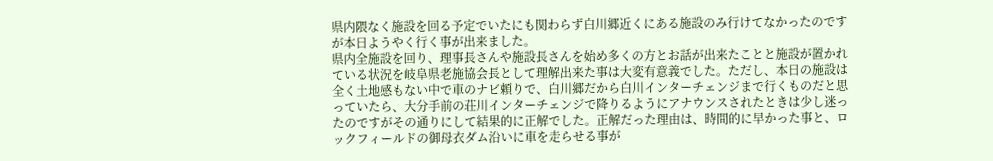県内隈なく施設を回る予定でいたにも関わらず白川郷近くにある施設のみ行けてなかったのですが本日ようやく行く事が出来ました。
県内全施設を回り、理事長さんや施設長さんを始め多くの方とお話が出来たことと施設が置かれている状況を岐阜県老施協会長として理解出来た事は大変有意義でした。ただし、本日の施設は全く土地感もない中で車のナビ頼りで、白川郷だから白川インターチェンジまで行くものだと思っていたら、大分手前の荘川インターチェンジで降りるようにアナウンスされたときは少し迷ったのですがその通りにして結果的に正解でした。正解だった理由は、時間的に早かった事と、ロックフィールドの御母衣ダム沿いに車を走らせる事が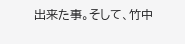出来た事。そして、竹中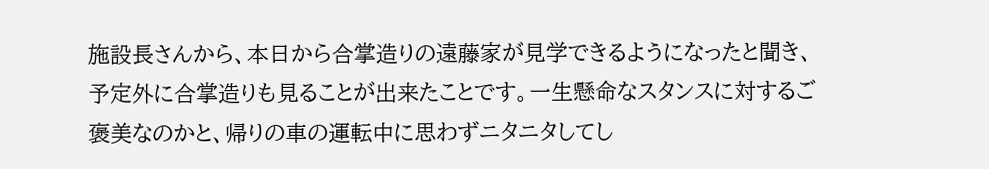施設長さんから、本日から合掌造りの遠藤家が見学できるようになったと聞き、予定外に合掌造りも見ることが出来たことです。一生懸命なスタンスに対するご褒美なのかと、帰りの車の運転中に思わずニタニタしてし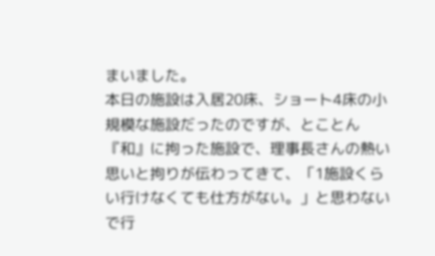まいました。
本日の施設は入居20床、ショート4床の小規模な施設だったのですが、とことん『和』に拘った施設で、理事長さんの熱い思いと拘りが伝わってきて、「1施設くらい行けなくても仕方がない。」と思わないで行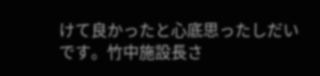けて良かったと心底思ったしだいです。竹中施設長さ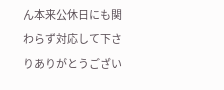ん本来公休日にも関わらず対応して下さりありがとうござい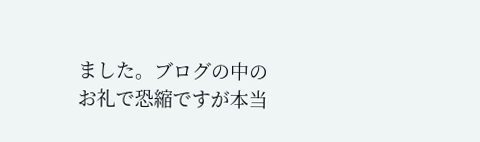ました。ブログの中のお礼で恐縮ですが本当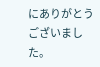にありがとうございました。